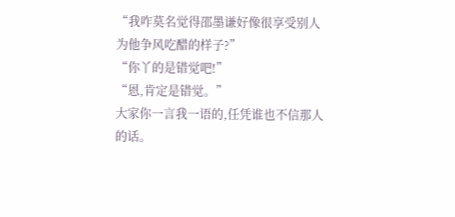“我咋莫名觉得邵墨谦好像很享受别人为他争风吃醋的样子?”
“你丫的是错觉吧!”
“恩,肯定是错觉。”
大家你一言我一语的,任凭谁也不信那人的话。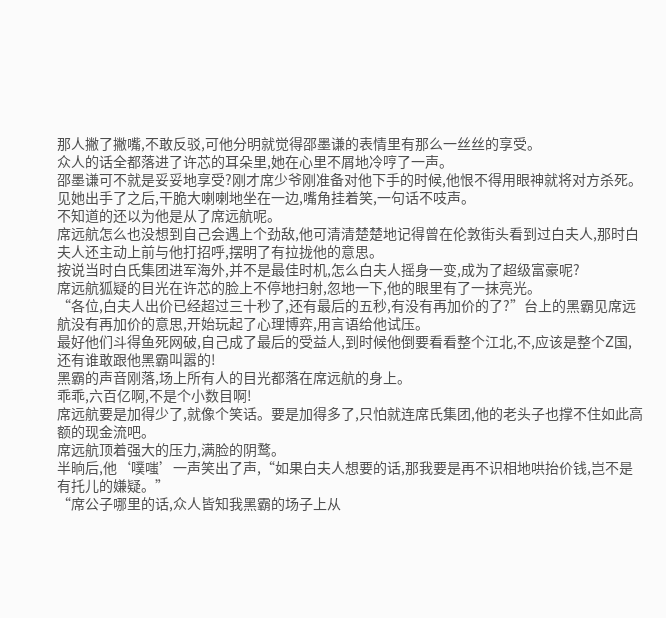那人撇了撇嘴,不敢反驳,可他分明就觉得邵墨谦的表情里有那么一丝丝的享受。
众人的话全都落进了许芯的耳朵里,她在心里不屑地冷哼了一声。
邵墨谦可不就是妥妥地享受?刚才席少爷刚准备对他下手的时候,他恨不得用眼神就将对方杀死。
见她出手了之后,干脆大喇喇地坐在一边,嘴角挂着笑,一句话不吱声。
不知道的还以为他是从了席远航呢。
席远航怎么也没想到自己会遇上个劲敌,他可清清楚楚地记得曾在伦敦街头看到过白夫人,那时白夫人还主动上前与他打招呼,摆明了有拉拢他的意思。
按说当时白氏集团进军海外,并不是最佳时机,怎么白夫人摇身一变,成为了超级富豪呢?
席远航狐疑的目光在许芯的脸上不停地扫射,忽地一下,他的眼里有了一抹亮光。
“各位,白夫人出价已经超过三十秒了,还有最后的五秒,有没有再加价的了?”台上的黑霸见席远航没有再加价的意思,开始玩起了心理博弈,用言语给他试压。
最好他们斗得鱼死网破,自己成了最后的受益人,到时候他倒要看看整个江北,不,应该是整个Z国,还有谁敢跟他黑霸叫嚣的!
黑霸的声音刚落,场上所有人的目光都落在席远航的身上。
乖乖,六百亿啊,不是个小数目啊!
席远航要是加得少了,就像个笑话。要是加得多了,只怕就连席氏集团,他的老头子也撑不住如此高额的现金流吧。
席远航顶着强大的压力,满脸的阴鹜。
半晌后,他‘噗嗤’一声笑出了声,“如果白夫人想要的话,那我要是再不识相地哄抬价钱,岂不是有托儿的嫌疑。”
“席公子哪里的话,众人皆知我黑霸的场子上从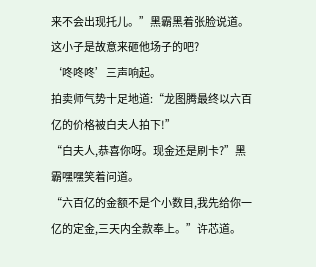来不会出现托儿。”黑霸黑着张脸说道。
这小子是故意来砸他场子的吧?
‘咚咚咚’三声响起。
拍卖师气势十足地道:“龙图腾最终以六百亿的价格被白夫人拍下!”
“白夫人,恭喜你呀。现金还是刷卡?”黑霸嘿嘿笑着问道。
“六百亿的金额不是个小数目,我先给你一亿的定金,三天内全款奉上。”许芯道。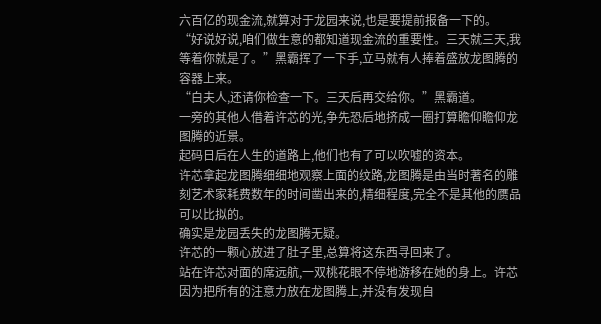六百亿的现金流,就算对于龙园来说,也是要提前报备一下的。
“好说好说,咱们做生意的都知道现金流的重要性。三天就三天,我等着你就是了。”黑霸挥了一下手,立马就有人捧着盛放龙图腾的容器上来。
“白夫人,还请你检查一下。三天后再交给你。”黑霸道。
一旁的其他人借着许芯的光,争先恐后地挤成一圈打算瞻仰瞻仰龙图腾的近景。
起码日后在人生的道路上,他们也有了可以吹嘘的资本。
许芯拿起龙图腾细细地观察上面的纹路,龙图腾是由当时著名的雕刻艺术家耗费数年的时间凿出来的,精细程度,完全不是其他的赝品可以比拟的。
确实是龙园丢失的龙图腾无疑。
许芯的一颗心放进了肚子里,总算将这东西寻回来了。
站在许芯对面的席远航,一双桃花眼不停地游移在她的身上。许芯因为把所有的注意力放在龙图腾上,并没有发现自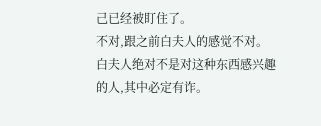己已经被盯住了。
不对,跟之前白夫人的感觉不对。
白夫人绝对不是对这种东西感兴趣的人,其中必定有诈。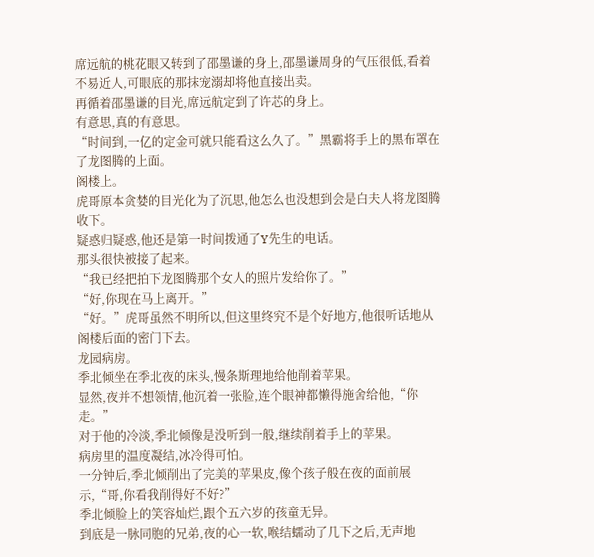席远航的桃花眼又转到了邵墨谦的身上,邵墨谦周身的气压很低,看着不易近人,可眼底的那抹宠溺却将他直接出卖。
再循着邵墨谦的目光,席远航定到了许芯的身上。
有意思,真的有意思。
“时间到,一亿的定金可就只能看这么久了。”黑霸将手上的黑布罩在了龙图腾的上面。
阁楼上。
虎哥原本贪婪的目光化为了沉思,他怎么也没想到会是白夫人将龙图腾收下。
疑惑归疑惑,他还是第一时间拨通了Y先生的电话。
那头很快被接了起来。
“我已经把拍下龙图腾那个女人的照片发给你了。”
“好,你现在马上离开。”
“好。”虎哥虽然不明所以,但这里终究不是个好地方,他很听话地从阁楼后面的密门下去。
龙园病房。
季北倾坐在季北夜的床头,慢条斯理地给他削着苹果。
显然,夜并不想领情,他沉着一张脸,连个眼神都懒得施舍给他,“你走。”
对于他的冷淡,季北倾像是没听到一般,继续削着手上的苹果。
病房里的温度凝结,冰冷得可怕。
一分钟后,季北倾削出了完美的苹果皮,像个孩子般在夜的面前展示,“哥,你看我削得好不好?”
季北倾脸上的笑容灿烂,跟个五六岁的孩童无异。
到底是一脉同胞的兄弟,夜的心一软,喉结蠕动了几下之后,无声地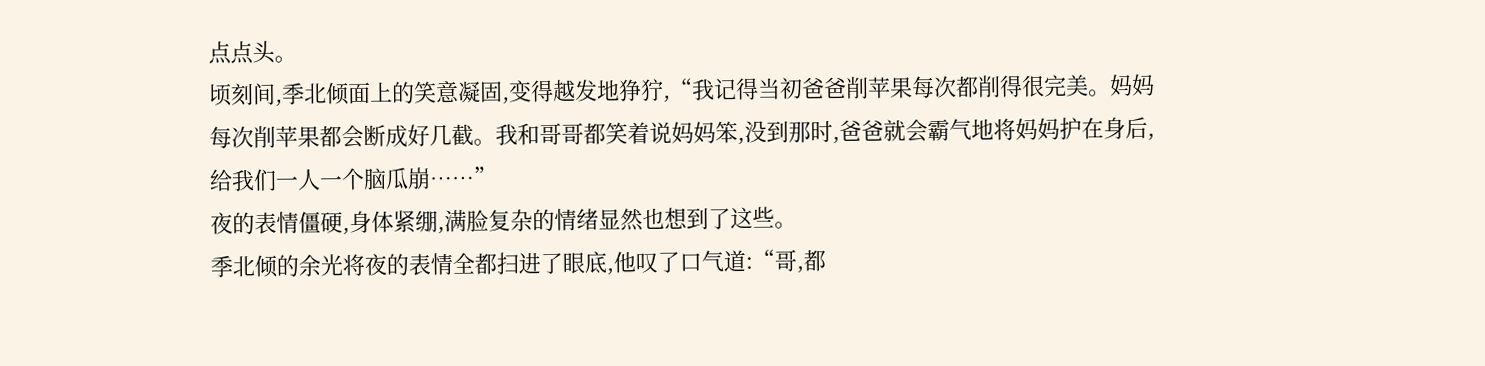点点头。
顷刻间,季北倾面上的笑意凝固,变得越发地狰狞,“我记得当初爸爸削苹果每次都削得很完美。妈妈每次削苹果都会断成好几截。我和哥哥都笑着说妈妈笨,没到那时,爸爸就会霸气地将妈妈护在身后,给我们一人一个脑瓜崩……”
夜的表情僵硬,身体紧绷,满脸复杂的情绪显然也想到了这些。
季北倾的余光将夜的表情全都扫进了眼底,他叹了口气道:“哥,都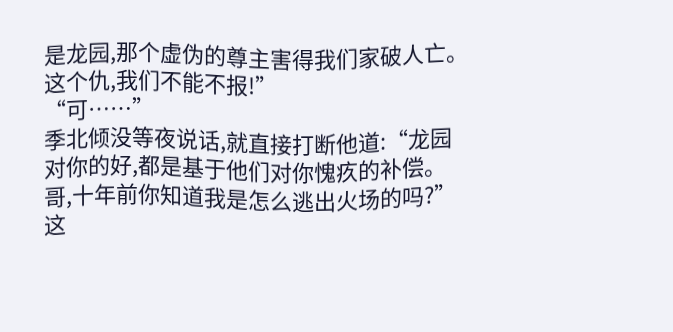是龙园,那个虚伪的尊主害得我们家破人亡。这个仇,我们不能不报!”
“可……”
季北倾没等夜说话,就直接打断他道:“龙园对你的好,都是基于他们对你愧疚的补偿。哥,十年前你知道我是怎么逃出火场的吗?”
这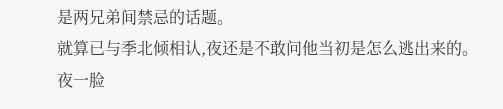是两兄弟间禁忌的话题。
就算已与季北倾相认,夜还是不敢问他当初是怎么逃出来的。
夜一脸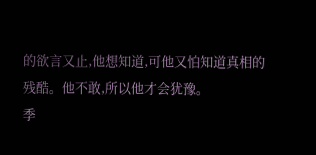的欲言又止,他想知道,可他又怕知道真相的残酷。他不敢,所以他才会犹豫。
季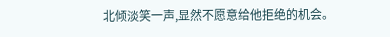北倾淡笑一声,显然不愿意给他拒绝的机会。